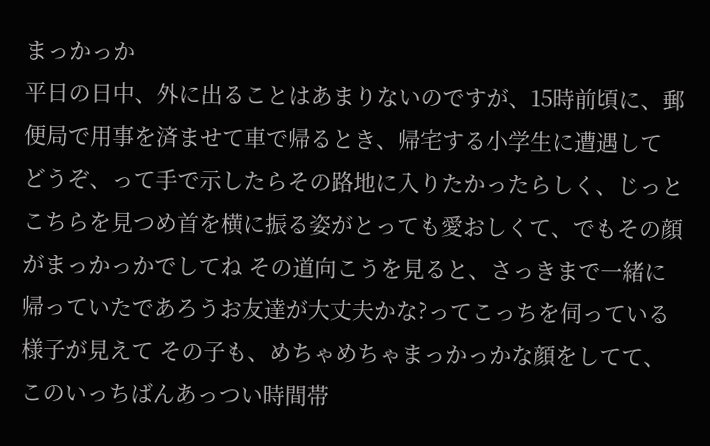まっかっか
平日の日中、外に出ることはあまりないのですが、15時前頃に、郵便局で用事を済ませて車で帰るとき、帰宅する小学生に遭遇して どうぞ、って手で示したらその路地に入りたかったらしく、じっとこちらを見つめ首を横に振る姿がとっても愛おしくて、でもその顔がまっかっかでしてね その道向こうを見ると、さっきまで一緒に帰っていたであろうお友達が大丈夫かな?ってこっちを伺っている様子が見えて その子も、めちゃめちゃまっかっかな顔をしてて、このいっちばんあっつい時間帯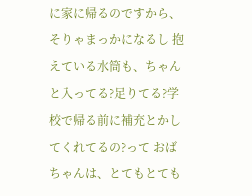に家に帰るのですから、そりゃまっかになるし 抱えている水筒も、ちゃんと入ってる?足りてる?学校で帰る前に補充とかしてくれてるの?って おばちゃんは、とてもとても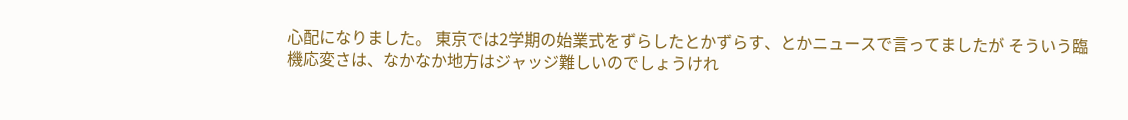心配になりました。 東京では2学期の始業式をずらしたとかずらす、とかニュースで言ってましたが そういう臨機応変さは、なかなか地方はジャッジ難しいのでしょうけれ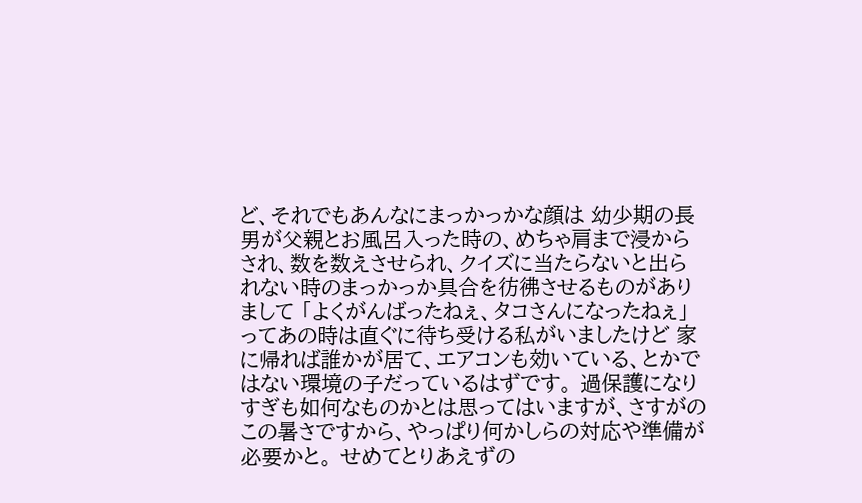ど、それでもあんなにまっかっかな顔は 幼少期の長男が父親とお風呂入った時の、めちゃ肩まで浸からされ、数を数えさせられ、クイズに当たらないと出られない時のまっかっか具合を彷彿させるものがありまして 「よくがんばったねぇ、タコさんになったねぇ」ってあの時は直ぐに待ち受ける私がいましたけど 家に帰れば誰かが居て、エアコンも効いている、とかではない環境の子だっているはずです。 過保護になりすぎも如何なものかとは思ってはいますが、さすがのこの暑さですから、やっぱり何かしらの対応や準備が必要かと。 せめてとりあえずの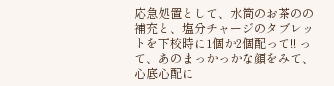応急処置として、水筒のお茶のの補充と、塩分チャージのタブレットを下校時に1個か2個配って!! って、あのまっかっかな顔をみて、心底心配に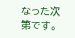なった次第です。